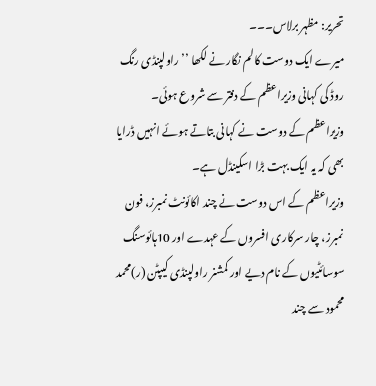تحریر: مظہر برلاس۔۔۔
میرے ایک دوست کالم نگار نے لکھا ’’راولپنڈی رنگ روڈ کی کہانی وزیراعظم کے دفتر سے شروع ہوئی۔ وزیراعظم کے دوست نے کہانی بتاتے ہوئے انہیں ڈرایا بھی کہ یہ ایک بہت بڑا اسکینڈل ہے۔
وزیراعظم کے اس دوست نے چند اکائونٹ نمبرز، فون نمبرز، چار سرکاری افسروں کے عہدے اور 10ہائوسنگ سوسائٹیوں کے نام دیے اور کمشنر راولپنڈی کیپٹن (ر)محمد محمود سے چند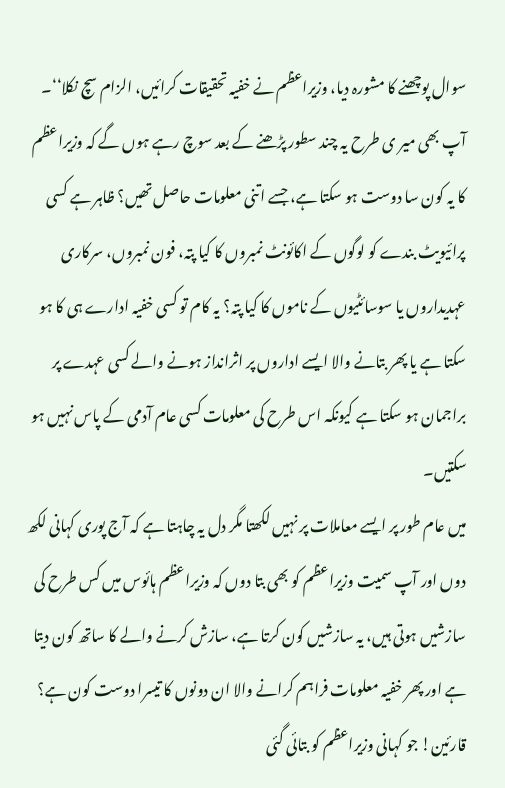سوال پوچھنے کا مشورہ دیا، وزیراعظم نے خفیہ تحقیقات کرائیں، الزام سچ نکلا‘‘۔
آپ بھی میر ی طرح یہ چند سطور پڑھنے کے بعد سوچ رہے ہوں گے کہ وزیراعظم کا یہ کون سا دوست ہو سکتا ہے، جسے اتنی معلومات حاصل تھیں؟ ظاہر ہے کسی پرائیویٹ بندے کو لوگوں کے اکائونٹ نمبروں کا کیا پتہ، فون نمبروں، سرکاری عہدیداروں یا سوسائٹیوں کے ناموں کا کیا پتہ؟ یہ کام تو کسی خفیہ ادارے ہی کا ہو سکتا ہے یا پھر بتانے والا ایسے اداروں پر اثرانداز ہونے والے کسی عہدے پر براجمان ہو سکتا ہے کیونکہ اس طرح کی معلومات کسی عام آدمی کے پاس نہیں ہو سکتیں۔
میں عام طور پر ایسے معاملات پر نہیں لکھتا مگر دل یہ چاہتا ہے کہ آج پوری کہانی لکھ دوں اور آپ سمیت وزیراعظم کو بھی بتا دوں کہ وزیراعظم ہائوس میں کس طرح کی سازشیں ہوتی ہیں، یہ سازشیں کون کرتا ہے، سازش کرنے والے کا ساتھ کون دیتا ہے اور پھر خفیہ معلومات فراہم کرانے والا ان دونوں کا تیسرا دوست کون ہے؟
قارئین! جو کہانی وزیراعظم کو بتائی گئی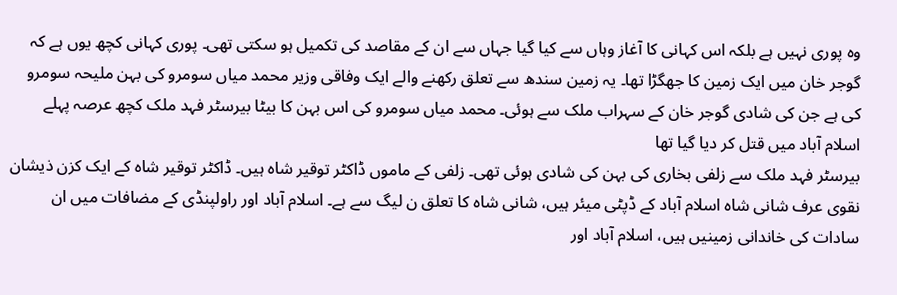وہ پوری نہیں ہے بلکہ اس کہانی کا آغاز وہاں سے کیا گیا جہاں سے ان کے مقاصد کی تکمیل ہو سکتی تھی۔ پوری کہانی کچھ یوں ہے کہ گوجر خان میں ایک زمین کا جھگڑا تھا۔ یہ زمین سندھ سے تعلق رکھنے والے ایک وفاقی وزیر محمد میاں سومرو کی بہن ملیحہ سومرو کی ہے جن کی شادی گوجر خان کے سہراب ملک سے ہوئی۔ محمد میاں سومرو کی اس بہن کا بیٹا بیرسٹر فہد ملک کچھ عرصہ پہلے اسلام آباد میں قتل کر دیا گیا تھا
بیرسٹر فہد ملک سے زلفی بخاری کی بہن کی شادی ہوئی تھی۔ زلفی کے ماموں ڈاکٹر توقیر شاہ ہیں۔ ڈاکٹر توقیر شاہ کے ایک کزن ذیشان نقوی عرف شانی شاہ اسلام آباد کے ڈپٹی میئر ہیں، شانی شاہ کا تعلق ن لیگ سے ہے۔ اسلام آباد اور راولپنڈی کے مضافات میں ان سادات کی خاندانی زمینیں ہیں، اسلام آباد اور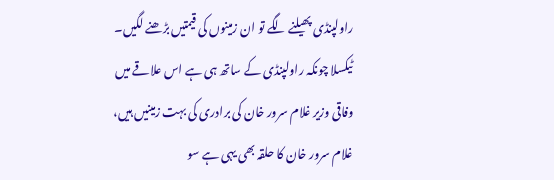راولپنڈی پھیلنے لگے تو ان زمینوں کی قیمتیں بڑھنے لگیں۔ ٹیکسلا چونکہ راولپنڈی کے ساتھ ہی ہے اس علاقے میں وفاقی وزیر غلام سرور خان کی برادری کی بہت زمینیں ہیں، غلام سرور خان کا حلقہ بھی یہی ہے سو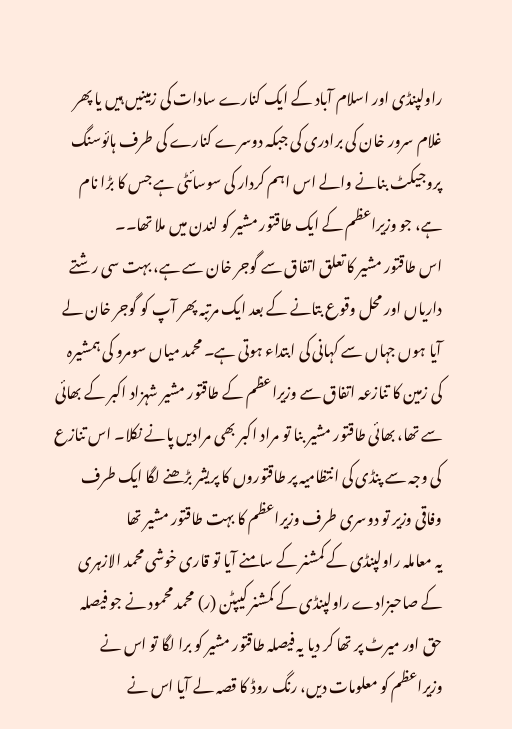راولپنڈی اور اسلام آباد کے ایک کنارے سادات کی زمینیں ہیں یا پھر غلام سرور خان کی برادری کی جبکہ دوسرے کنارے کی طرف ہائوسنگ پروجیکٹ بنانے والے اس اہم کردار کی سوسائٹی ہے جس کا بڑا نام ہے، جو وزیراعظم کے ایک طاقتور مشیر کو لندن میں ملا تھا۔۔
اس طاقتور مشیر کا تعلق اتفاق سے گوجر خان سے ہے، بہت سی رشتے داریاں اور محل وقوع بتانے کے بعد ایک مرتبہ پھر آپ کو گوجر خان لے آیا ہوں جہاں سے کہانی کی ابتداء ہوتی ہے۔ محمد میاں سومرو کی ہمشیرہ کی زمین کا تنازعہ اتفاق سے وزیراعظم کے طاقتور مشیر شہزاد اکبر کے بھائی سے تھا، بھائی طاقتور مشیر بنا تو مراد اکبر بھی مرادیں پانے نکلا۔ اس تنازع کی وجہ سے پنڈی کی انتظامیہ پر طاقتوروں کا پریشر بڑھنے لگا ایک طرف وفاقی وزیر تو دوسری طرف وزیراعظم کا بہت طاقتور مشیر تھا
یہ معاملہ راولپنڈی کے کمشنر کے سامنے آیا تو قاری خوشی محمد الازہری کے صاحبزادے راولپنڈی کے کمشنر کیپٹن (ر) محمد محمود نے جو فیصلہ حق اور میرٹ پر تھا کر دیا یہ فیصلہ طاقتور مشیر کو برا لگا تو اس نے وزیراعظم کو معلومات دیں، رنگ روڈ کا قصہ لے آیا اس نے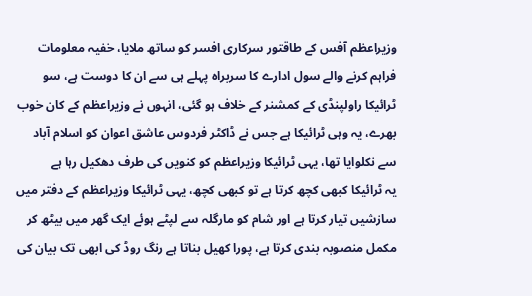وزیراعظم آفس کے طاقتور سرکاری افسر کو ساتھ ملایا، خفیہ معلومات فراہم کرنے والے سول ادارے کا سربراہ پہلے ہی سے ان کا دوست ہے، سو ٹرائیکا راولپنڈی کے کمشنر کے خلاف ہو گئی، انہوں نے وزیراعظم کے کان خوب بھرے، یہ وہی ٹرائیکا ہے جس نے ڈاکٹر فردوس عاشق اعوان کو اسلام آباد سے نکلوایا تھا، یہی ٹرائیکا وزیراعظم کو کنویں کی طرف دھکیل رہا ہے
یہ ٹرائیکا کبھی کچھ کرتا ہے تو کبھی کچھ، یہی ٹرائیکا وزیراعظم کے دفتر میں سازشیں تیار کرتا ہے اور شام کو مارگلہ سے لپٹے ہوئے ایک گھر میں بیٹھ کر مکمل منصوبہ بندی کرتا ہے، پورا کھیل بناتا ہے رنگ روڈ کی ابھی تک بیان کی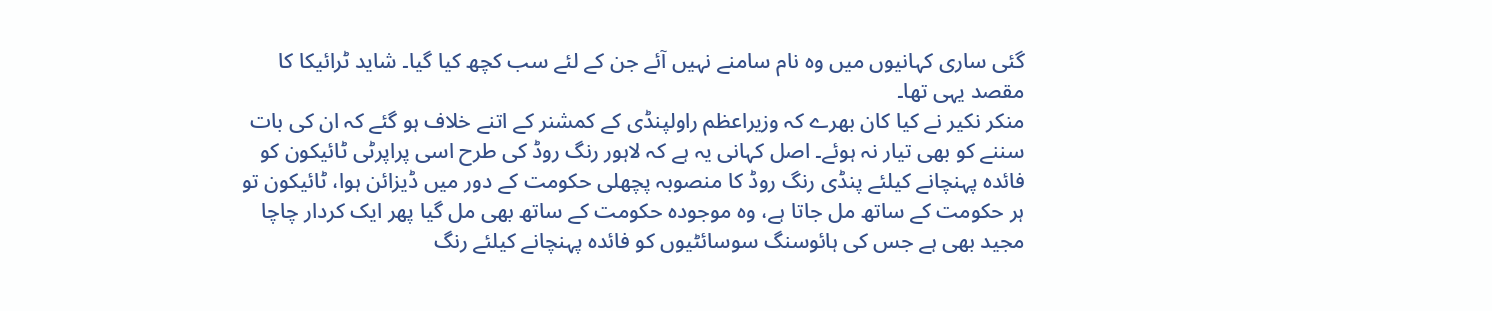گئی ساری کہانیوں میں وہ نام سامنے نہیں آئے جن کے لئے سب کچھ کیا گیا۔ شاید ٹرائیکا کا مقصد یہی تھا۔
منکر نکیر نے کیا کان بھرے کہ وزیراعظم راولپنڈی کے کمشنر کے اتنے خلاف ہو گئے کہ ان کی بات سننے کو بھی تیار نہ ہوئے۔ اصل کہانی یہ ہے کہ لاہور رنگ روڈ کی طرح اسی پراپرٹی ٹائیکون کو فائدہ پہنچانے کیلئے پنڈی رنگ روڈ کا منصوبہ پچھلی حکومت کے دور میں ڈیزائن ہوا، ٹائیکون تو ہر حکومت کے ساتھ مل جاتا ہے، وہ موجودہ حکومت کے ساتھ بھی مل گیا پھر ایک کردار چاچا مجید بھی ہے جس کی ہائوسنگ سوسائٹیوں کو فائدہ پہنچانے کیلئے رنگ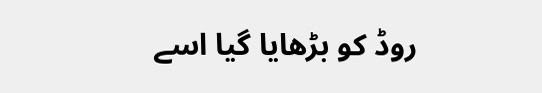روڈ کو بڑھایا گیا اسے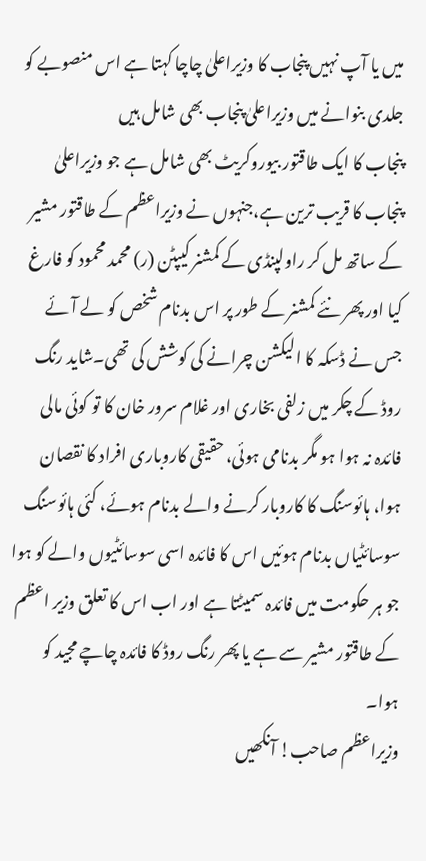میں یا آپ نہیں پنجاب کا وزیراعلیٰ چاچا کہتا ہے اس منصوبے کو جلدی بنوانے میں وزیراعلیٰ پنجاب بھی شامل ہیں
پنجاب کا ایک طاقتور بیوروکریٹ بھی شامل ہے جو وزیراعلیٰ پنجاب کا قریب ترین ہے،جنہوں نے وزیراعظم کے طاقتور مشیر کے ساتھ مل کر راولپنڈی کے کمشنر کیپٹن (ر) محمد محمود کو فارغ کیا اور پھر نئے کمشنر کے طور پر اس بدنام شخص کو لے آئے جس نے ڈسکہ کا الیکشن چرانے کی کوشش کی تھی۔شاید رنگ روڈ کے چکر میں زلفی بخاری اور غلام سرور خان کا تو کوئی مالی فائدہ نہ ہوا ہو مگر بدنامی ہوئی، حقیقی کاروباری افراد کا نقصان ہوا، ہائوسنگ کا کاروبار کرنے والے بدنام ہوئے، کئی ہائوسنگ سوسائٹیاں بدنام ہوئیں اس کا فائدہ اسی سوسائٹیوں والے کو ہوا جو ہر حکومت میں فائدہ سمیٹتا ہے اور اب اس کا تعلق وزیر اعظم کے طاقتور مشیر سے ہے یا پھر رنگ روڈ کا فائدہ چاچے مجید کو ہوا۔
وزیراعظم صاحب! آنکھیں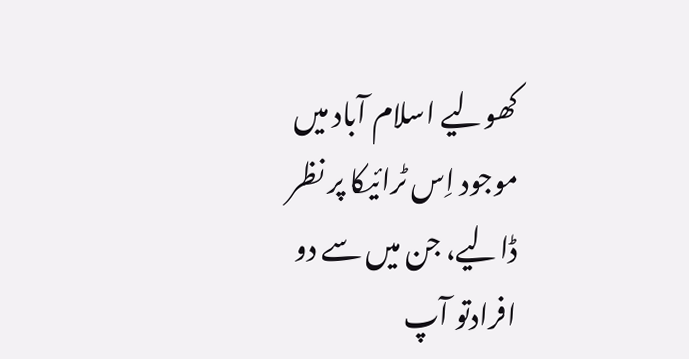کھولیے اسلام آباد میں موجود اِس ٹرائیکا پر نظر ڈالیے، جن میں سے دو افرادتو آپ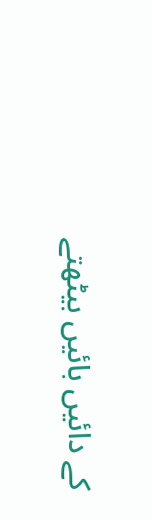کے دائیں بائیں بیٹھتے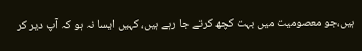ہیں،جو معصومیت میں بہت کچھ کرتے جا رہے ہیں، کہیں ایسا نہ ہو کہ آپ دیر کر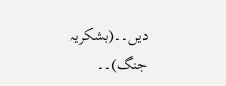دیں۔۔(بشکریہ جنگ)۔۔